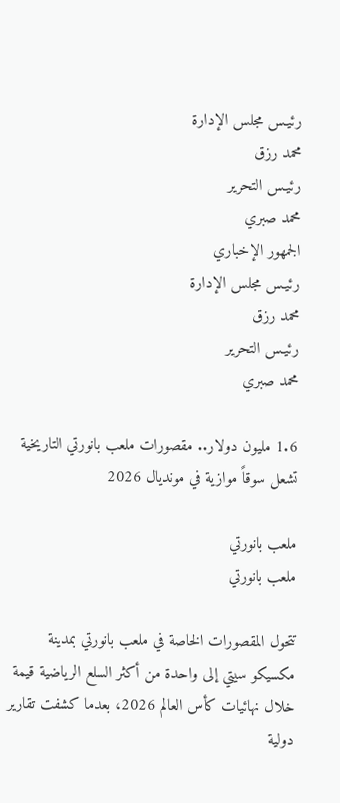رئيـس مجلس الإدارة
محمد رزق
رئيـس التحرير
محمد صبري
الجمهور الإخباري
رئيـس مجلس الإدارة
محمد رزق
رئيـس التحرير
محمد صبري

1.6 مليون دولار.. مقصورات ملعب بانورتي التاريخية تشعل سوقاً موازية في مونديال 2026

ملعب بانورتي
ملعب بانورتي

تتحول المقصورات الخاصة في ملعب بانورتي بمدينة مكسيكو سيتي إلى واحدة من أكثر السلع الرياضية قيمة خلال نهائيات كأس العالم 2026، بعدما كشفت تقارير دولية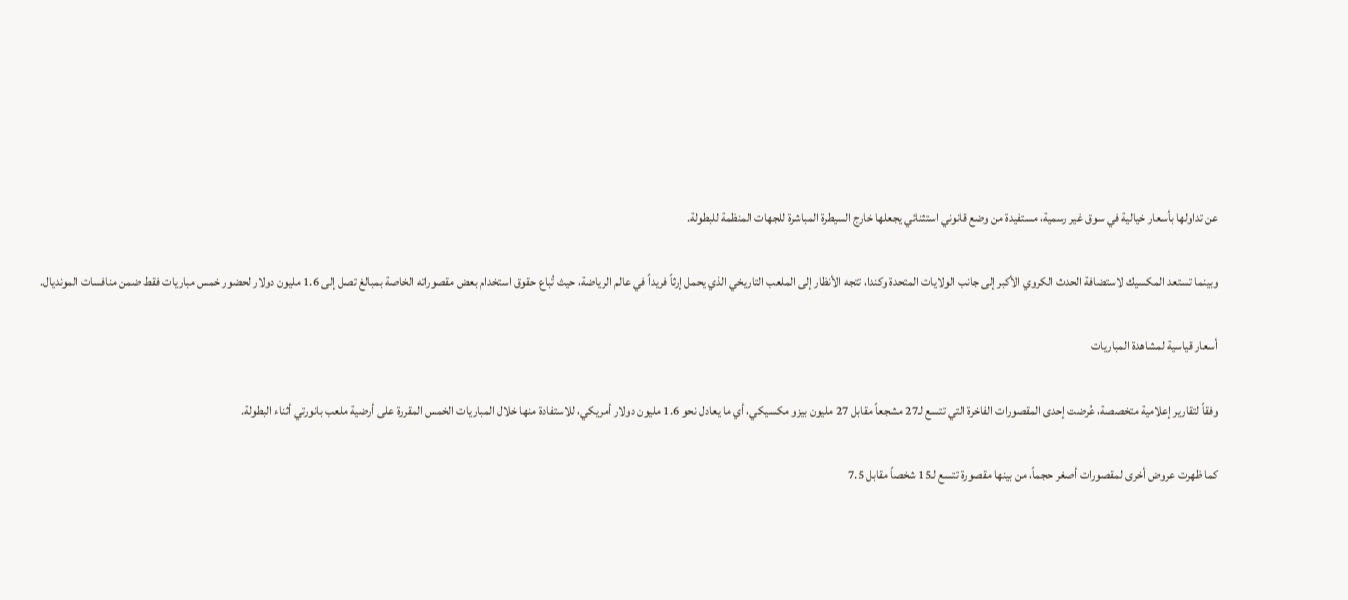عن تداولها بأسعار خيالية في سوق غير رسمية، مستفيدة من وضع قانوني استثنائي يجعلها خارج السيطرة المباشرة للجهات المنظمة للبطولة.

وبينما تستعد المكسيك لاستضافة الحدث الكروي الأكبر إلى جانب الولايات المتحدة وكندا، تتجه الأنظار إلى الملعب التاريخي الذي يحمل إرثاً فريداً في عالم الرياضة، حيث تُباع حقوق استخدام بعض مقصوراته الخاصة بمبالغ تصل إلى 1.6 مليون دولار لحضور خمس مباريات فقط ضمن منافسات المونديال.

أسعار قياسية لمشاهدة المباريات

وفقاً لتقارير إعلامية متخصصة، عُرضت إحدى المقصورات الفاخرة التي تتسع لـ27 مشجعاً مقابل 27 مليون بيزو مكسيكي، أي ما يعادل نحو 1.6 مليون دولار أمريكي، للاستفادة منها خلال المباريات الخمس المقررة على أرضية ملعب بانورتي أثناء البطولة.

كما ظهرت عروض أخرى لمقصورات أصغر حجماً، من بينها مقصورة تتسع لـ15 شخصاً مقابل 7.5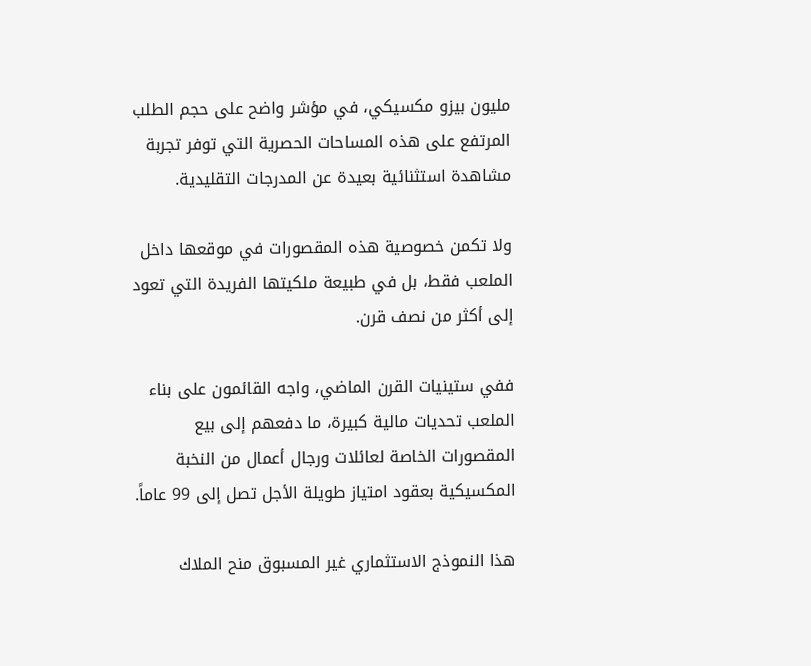مليون بيزو مكسيكي، في مؤشر واضح على حجم الطلب المرتفع على هذه المساحات الحصرية التي توفر تجربة مشاهدة استثنائية بعيدة عن المدرجات التقليدية.

ولا تكمن خصوصية هذه المقصورات في موقعها داخل الملعب فقط، بل في طبيعة ملكيتها الفريدة التي تعود إلى أكثر من نصف قرن.

ففي ستينيات القرن الماضي، واجه القائمون على بناء الملعب تحديات مالية كبيرة، ما دفعهم إلى بيع المقصورات الخاصة لعائلات ورجال أعمال من النخبة المكسيكية بعقود امتياز طويلة الأجل تصل إلى 99 عاماً.

هذا النموذج الاستثماري غير المسبوق منح الملاك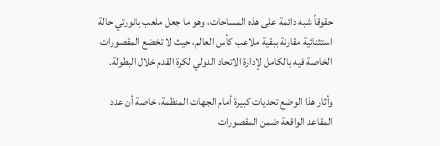حقوقاً شبه دائمة على هذه المساحات، وهو ما جعل ملعب بانورتي حالة استثنائية مقارنة ببقية ملاعب كأس العالم، حيث لا تخضع المقصورات الخاصة فيه بالكامل لإدارة الاتحاد الدولي لكرة القدم خلال البطولة.

وأثار هذا الوضع تحديات كبيرة أمام الجهات المنظمة، خاصة أن عدد المقاعد الواقعة ضمن المقصورات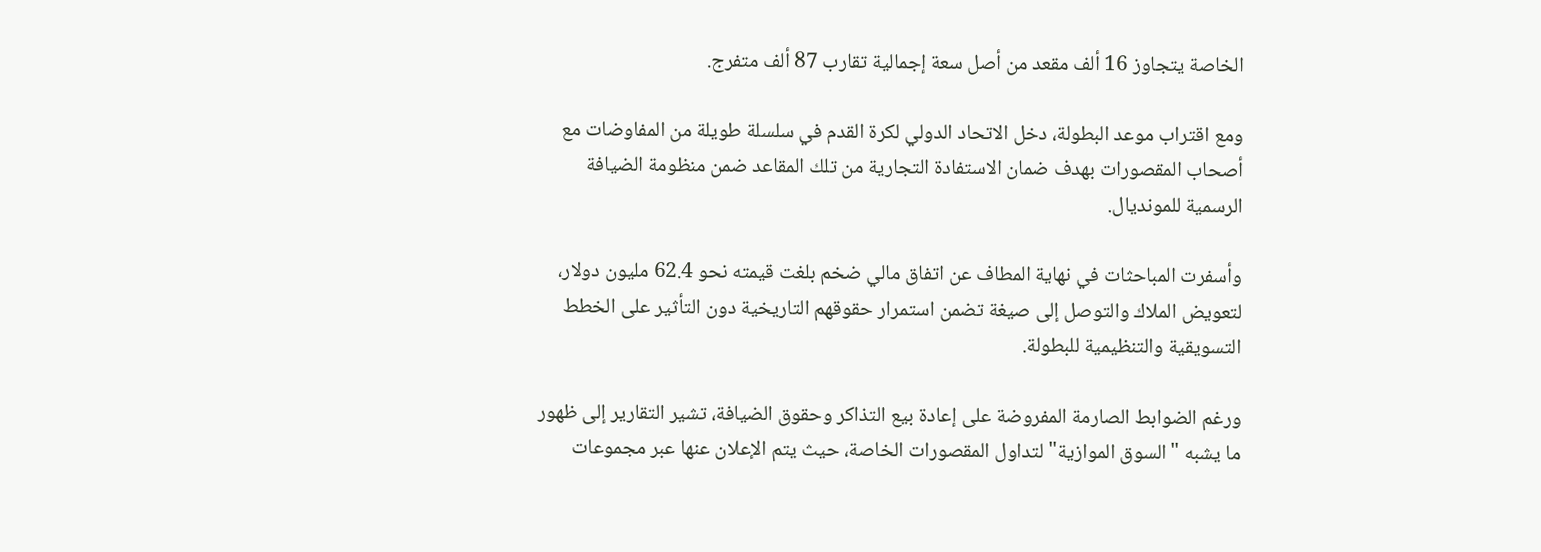الخاصة يتجاوز 16 ألف مقعد من أصل سعة إجمالية تقارب 87 ألف متفرج.

ومع اقتراب موعد البطولة، دخل الاتحاد الدولي لكرة القدم في سلسلة طويلة من المفاوضات مع أصحاب المقصورات بهدف ضمان الاستفادة التجارية من تلك المقاعد ضمن منظومة الضيافة الرسمية للمونديال.

وأسفرت المباحثات في نهاية المطاف عن اتفاق مالي ضخم بلغت قيمته نحو 62.4 مليون دولار، لتعويض الملاك والتوصل إلى صيغة تضمن استمرار حقوقهم التاريخية دون التأثير على الخطط التسويقية والتنظيمية للبطولة.

ورغم الضوابط الصارمة المفروضة على إعادة بيع التذاكر وحقوق الضيافة، تشير التقارير إلى ظهور ما يشبه "السوق الموازية" لتداول المقصورات الخاصة، حيث يتم الإعلان عنها عبر مجموعات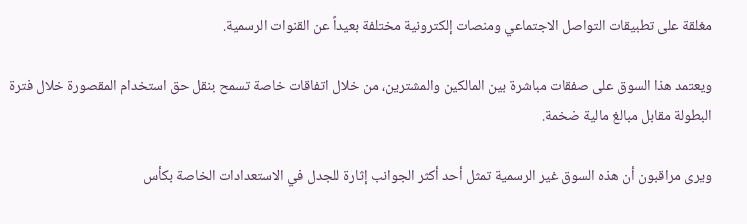مغلقة على تطبيقات التواصل الاجتماعي ومنصات إلكترونية مختلفة بعيداً عن القنوات الرسمية.

ويعتمد هذا السوق على صفقات مباشرة بين المالكين والمشترين، من خلال اتفاقات خاصة تسمح بنقل حق استخدام المقصورة خلال فترة البطولة مقابل مبالغ مالية ضخمة.

ويرى مراقبون أن هذه السوق غير الرسمية تمثل أحد أكثر الجوانب إثارة للجدل في الاستعدادات الخاصة بكأس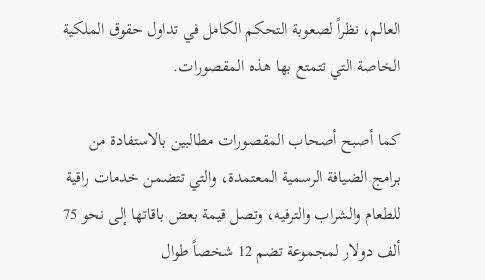العالم، نظراً لصعوبة التحكم الكامل في تداول حقوق الملكية الخاصة التي تتمتع بها هذه المقصورات.

كما أصبح أصحاب المقصورات مطالبين بالاستفادة من برامج الضيافة الرسمية المعتمدة، والتي تتضمن خدمات راقية للطعام والشراب والترفيه، وتصل قيمة بعض باقاتها إلى نحو 75 ألف دولار لمجموعة تضم 12 شخصاً طوال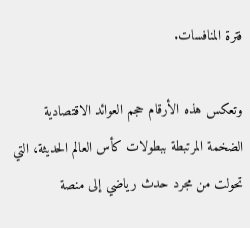فترة المنافسات.

وتعكس هذه الأرقام حجم العوائد الاقتصادية الضخمة المرتبطة ببطولات كأس العالم الحديثة، التي تحولت من مجرد حدث رياضي إلى منصة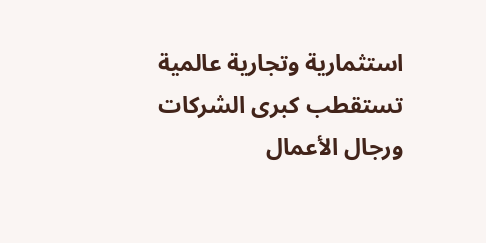استثمارية وتجارية عالمية تستقطب كبرى الشركات ورجال الأعمال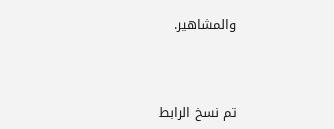والمشاهير.



تم نسخ الرابط